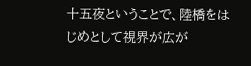十五夜ということで、陸橋をはじめとして視界が広が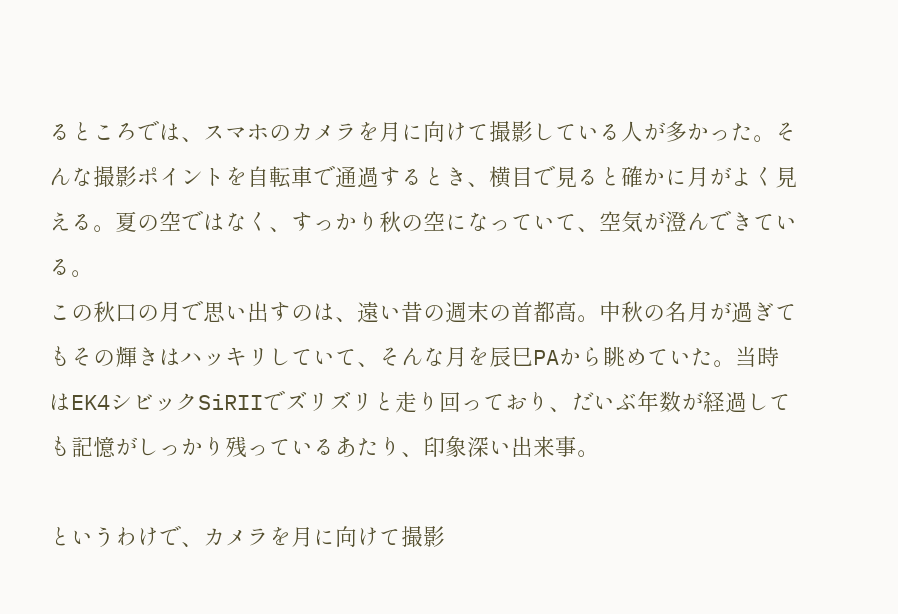るところでは、スマホのカメラを月に向けて撮影している人が多かった。そんな撮影ポイントを自転車で通過するとき、横目で見ると確かに月がよく見える。夏の空ではなく、すっかり秋の空になっていて、空気が澄んできている。
この秋口の月で思い出すのは、遠い昔の週末の首都高。中秋の名月が過ぎてもその輝きはハッキリしていて、そんな月を辰巳PAから眺めていた。当時はEK4シビックSiRIIでズリズリと走り回っており、だいぶ年数が経過しても記憶がしっかり残っているあたり、印象深い出来事。

というわけで、カメラを月に向けて撮影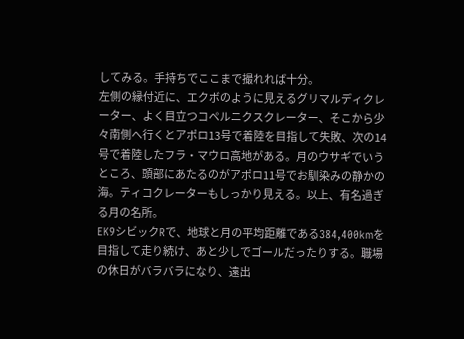してみる。手持ちでここまで撮れれば十分。
左側の縁付近に、エクボのように見えるグリマルディクレーター、よく目立つコペルニクスクレーター、そこから少々南側へ行くとアポロ13号で着陸を目指して失敗、次の14号で着陸したフラ・マウロ高地がある。月のウサギでいうところ、頭部にあたるのがアポロ11号でお馴染みの静かの海。ティコクレーターもしっかり見える。以上、有名過ぎる月の名所。
EK9シビックRで、地球と月の平均距離である384,400kmを目指して走り続け、あと少しでゴールだったりする。職場の休日がバラバラになり、遠出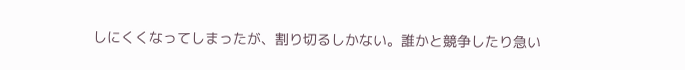しにくくなってしまったが、割り切るしかない。誰かと競争したり急い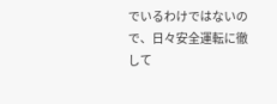でいるわけではないので、日々安全運転に徹して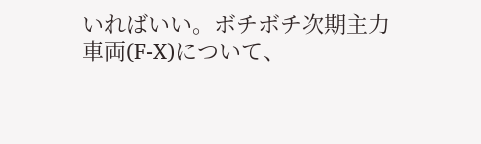いればいい。ボチボチ次期主力車両(F-X)について、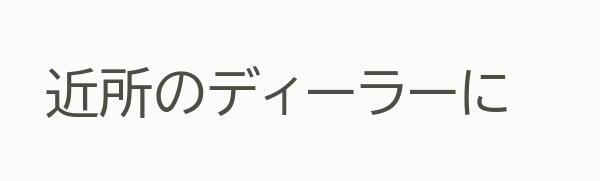近所のディーラーに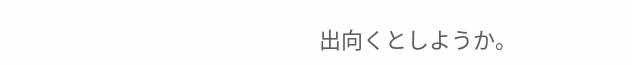出向くとしようか。